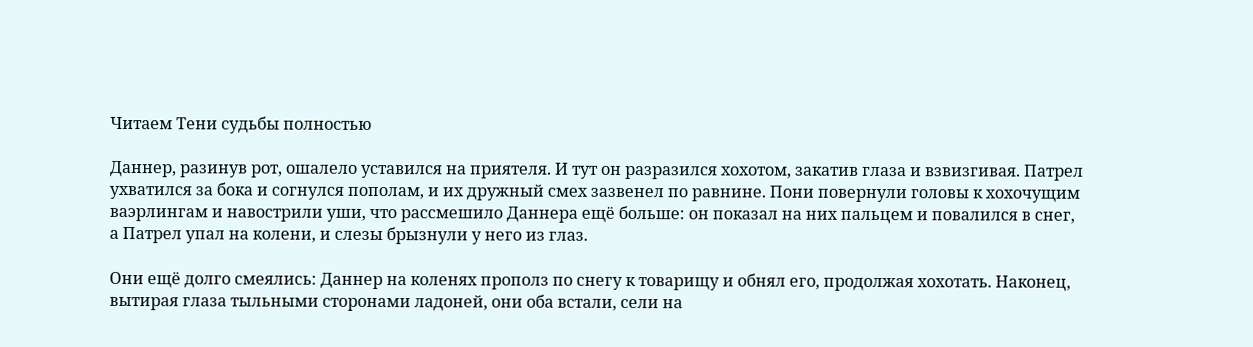Читаем Тени судьбы полностью

Даннер, разинув рот, ошалело уставился на приятеля. И тут он разразился хохотом, закатив глаза и взвизгивая. Патрел ухватился за бока и согнулся пополам, и их дружный смех зазвенел по равнине. Пони повернули головы к хохочущим ваэрлингам и навострили уши, что рассмешило Даннера ещё больше: он показал на них пальцем и повалился в снег, а Патрел упал на колени, и слезы брызнули у него из глаз.

Они ещё долго смеялись: Даннер на коленях прополз по снегу к товарищу и обнял его, продолжая хохотать. Наконец, вытирая глаза тыльными сторонами ладоней, они оба встали, сели на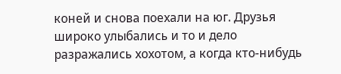коней и снова поехали на юг. Друзья широко улыбались и то и дело разражались хохотом, а когда кто-нибудь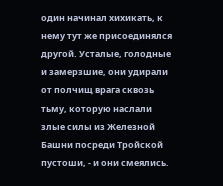один начинал хихикать, к нему тут же присоединялся другой. Усталые, голодные и замерзшие, они удирали от полчищ врага сквозь тьму, которую наслали злые силы из Железной Башни посреди Тройской пустоши, - и они смеялись.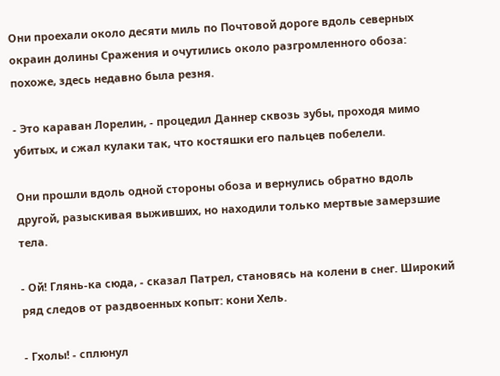Они проехали около десяти миль по Почтовой дороге вдоль северных окраин долины Сражения и очутились около разгромленного обоза: похоже, здесь недавно была резня.

- Это караван Лорелин, - процедил Даннер сквозь зубы, проходя мимо убитых, и сжал кулаки так, что костяшки его пальцев побелели.

Они прошли вдоль одной стороны обоза и вернулись обратно вдоль другой, разыскивая выживших, но находили только мертвые замерзшие тела.

- Ой! Глянь-ка сюда, - сказал Патрел, становясь на колени в снег. Широкий ряд следов от раздвоенных копыт: кони Хель.

- Гхолы! - сплюнул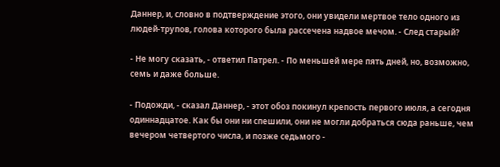Даннер, и, словно в подтверждение этого, они увидели мертвое тело одного из людей-трупов, голова которого была рассечена надвое мечом. - След старый?

- Не могу сказать, - ответил Патрел. - По меньшей мере пять дней, но, возможно, семь и даже больше.

- Подожди, - сказал Даннер, - этот обоз покинул крепость первого июля, а сегодня одиннадцатое. Как бы они ни спешили, они не могли добраться сюда раньше, чем вечером четвертого числа, и позже седьмого -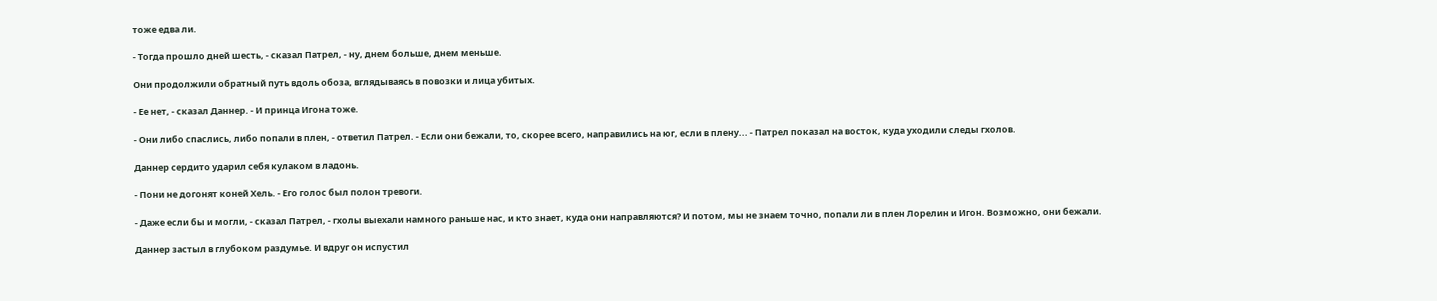тоже едва ли.

- Тогда прошло дней шесть, - сказал Патрел, - ну, днем больше, днем меньше.

Они продолжили обратный путь вдоль обоза, вглядываясь в повозки и лица убитых.

- Ее нет, - сказал Даннер. - И принца Игона тоже.

- Они либо спаслись, либо попали в плен, - ответил Патрел. - Если они бежали, то, скорее всего, направились на юг, если в плену... - Патрел показал на восток, куда уходили следы гхолов.

Даннер сердито ударил себя кулаком в ладонь.

- Пони не догонят коней Хель. - Его голос был полон тревоги.

- Даже если бы и могли, - сказал Патрел, - гхолы выехали намного раньше нас, и кто знает, куда они направляются? И потом, мы не знаем точно, попали ли в плен Лорелин и Игон. Возможно, они бежали.

Даннер застыл в глубоком раздумье. И вдруг он испустил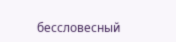бессловесный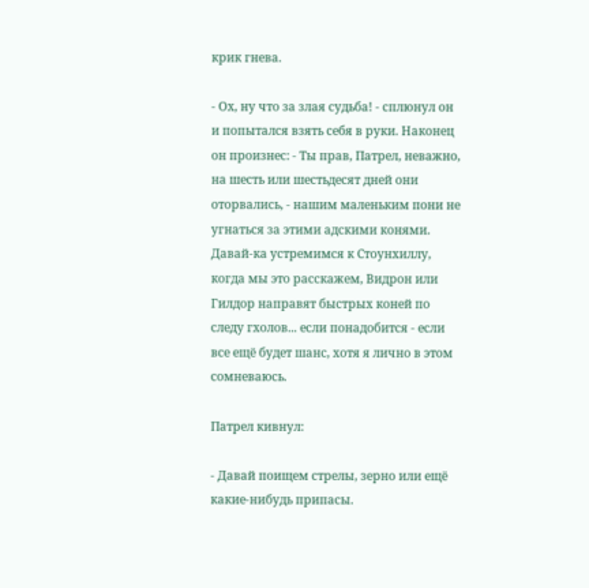крик гнева.

- Ох, ну что за злая судьба! - сплюнул он и попытался взять себя в руки. Наконец он произнес: - Ты прав, Патрел, неважно, на шесть или шестьдесят дней они оторвались, - нашим маленьким пони не угнаться за этими адскими конями. Давай-ка устремимся к Стоунхиллу, когда мы это расскажем, Видрон или Гилдор направят быстрых коней по следу гхолов... если понадобится - если все ещё будет шанс, хотя я лично в этом сомневаюсь.

Патрел кивнул:

- Давай поищем стрелы, зерно или ещё какие-нибудь припасы.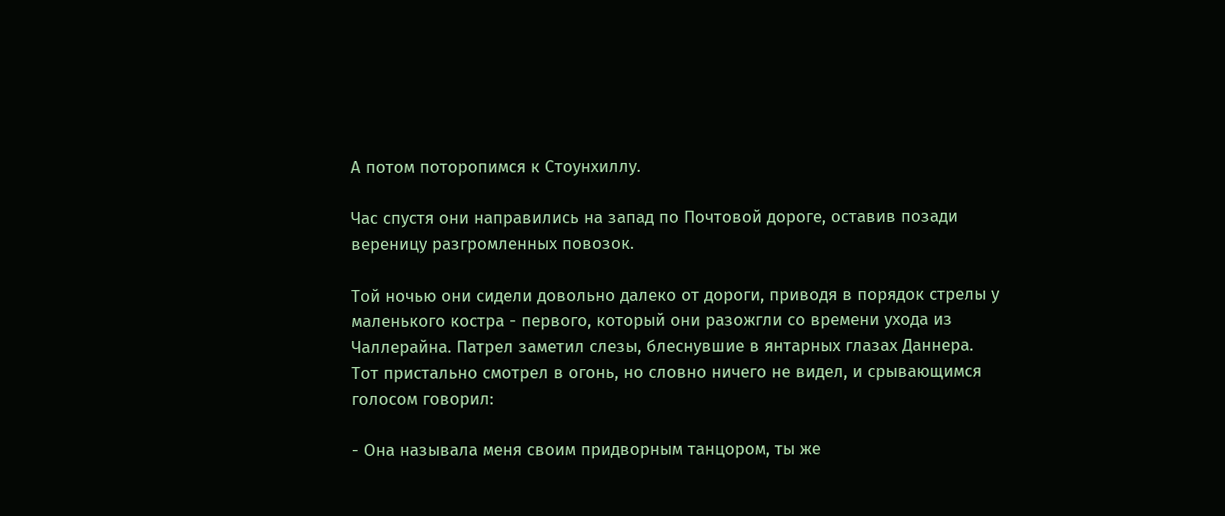А потом поторопимся к Стоунхиллу.

Час спустя они направились на запад по Почтовой дороге, оставив позади вереницу разгромленных повозок.

Той ночью они сидели довольно далеко от дороги, приводя в порядок стрелы у маленького костра - первого, который они разожгли со времени ухода из Чаллерайна. Патрел заметил слезы, блеснувшие в янтарных глазах Даннера. Тот пристально смотрел в огонь, но словно ничего не видел, и срывающимся голосом говорил:

- Она называла меня своим придворным танцором, ты же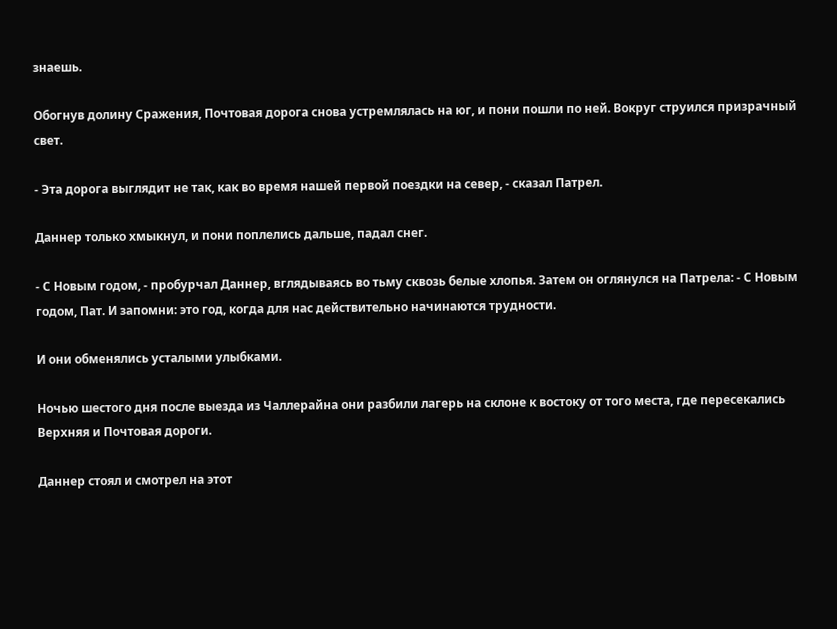знаешь.

Обогнув долину Сражения, Почтовая дорога снова устремлялась на юг, и пони пошли по ней. Вокруг струился призрачный свет.

- Эта дорога выглядит не так, как во время нашей первой поездки на север, - сказал Патрел.

Даннер только хмыкнул, и пони поплелись дальше, падал снег.

- С Новым годом, - пробурчал Даннер, вглядываясь во тьму сквозь белые хлопья. Затем он оглянулся на Патрела: - С Новым годом, Пат. И запомни: это год, когда для нас действительно начинаются трудности.

И они обменялись усталыми улыбками.

Ночью шестого дня после выезда из Чаллерайна они разбили лагерь на склоне к востоку от того места, где пересекались Верхняя и Почтовая дороги.

Даннер стоял и смотрел на этот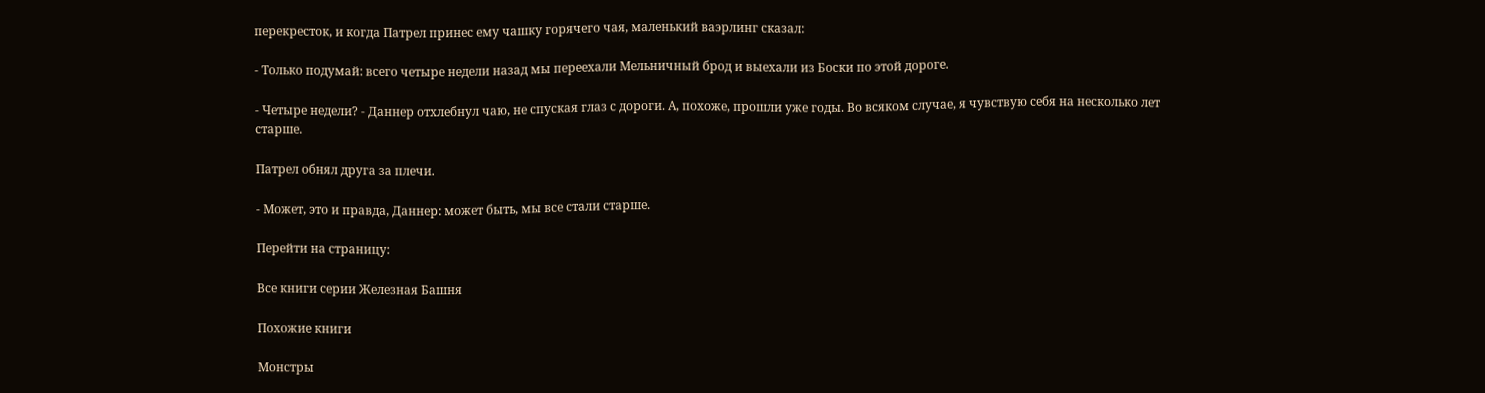перекресток, и когда Патрел принес ему чашку горячего чая, маленький ваэрлинг сказал:

- Только подумай: всего четыре недели назад мы переехали Мельничный брод и выехали из Боски по этой дороге.

- Четыре недели? - Даннер отхлебнул чаю, не спуская глаз с дороги. А, похоже, прошли уже годы. Во всяком случае, я чувствую себя на несколько лет старше.

Патрел обнял друга за плечи.

- Может, это и правда, Даннер: может быть, мы все стали старше.

Перейти на страницу:

Все книги серии Железная Башня

Похожие книги

Монстры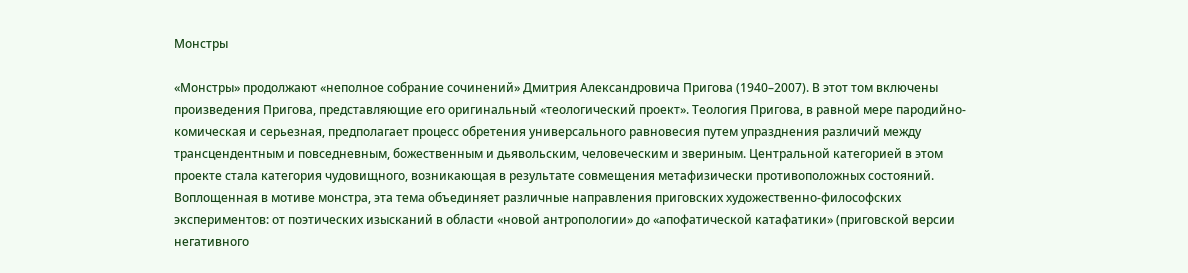Монстры

«Монстры» продолжают «неполное собрание сочинений» Дмитрия Александровича Пригова (1940–2007). В этот том включены произведения Пригова, представляющие его оригинальный «теологический проект». Теология Пригова, в равной мере пародийно-комическая и серьезная, предполагает процесс обретения универсального равновесия путем упразднения различий между трансцендентным и повседневным, божественным и дьявольским, человеческим и звериным. Центральной категорией в этом проекте стала категория чудовищного, возникающая в результате совмещения метафизически противоположных состояний. Воплощенная в мотиве монстра, эта тема объединяет различные направления приговских художественно-философских экспериментов: от поэтических изысканий в области «новой антропологии» до «апофатической катафатики» (приговской версии негативного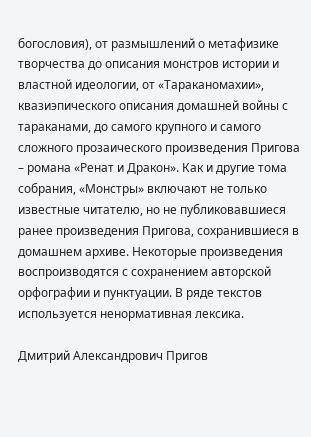богословия), от размышлений о метафизике творчества до описания монстров истории и властной идеологии, от «Тараканомахии», квазиэпического описания домашней войны с тараканами, до самого крупного и самого сложного прозаического произведения Пригова – романа «Ренат и Дракон». Как и другие тома собрания, «Монстры» включают не только известные читателю, но не публиковавшиеся ранее произведения Пригова, сохранившиеся в домашнем архиве. Некоторые произведения воспроизводятся с сохранением авторской орфографии и пунктуации. В ряде текстов используется ненормативная лексика.

Дмитрий Александрович Пригов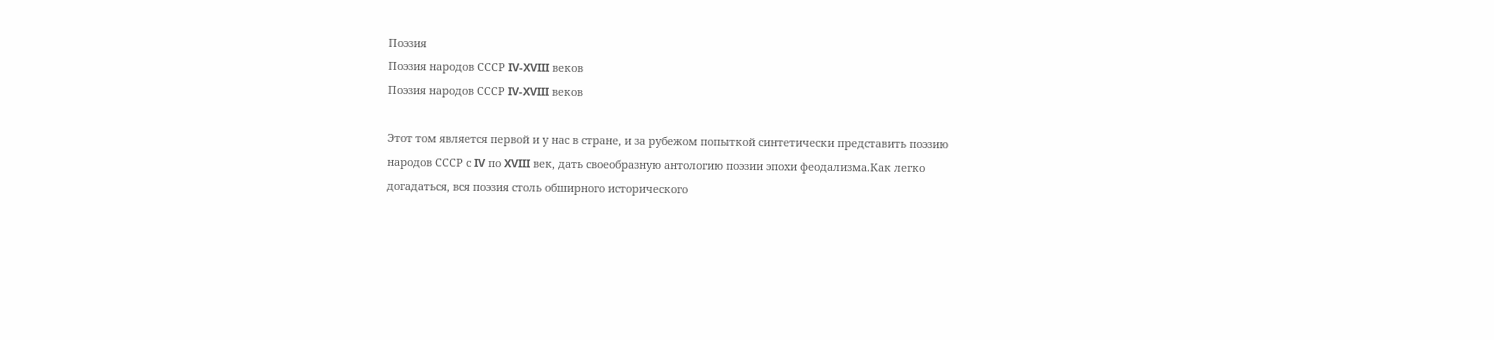Поэзия
Поэзия народов СССР IV-XVIII веков
Поэзия народов СССР IV-XVIII веков

Этот том является первой и у нас в стране, и за рубежом попыткой синтетически представить поэзию народов СССР с IV по XVIII век, дать своеобразную антологию поэзии эпохи феодализма.Как легко догадаться, вся поэзия столь обширного исторического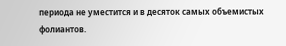периода не уместится и в десяток самых объемистых фолиантов.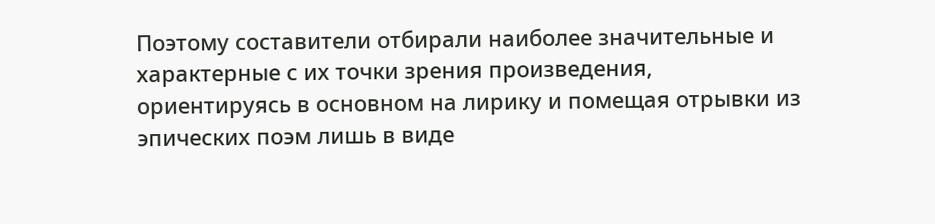Поэтому составители отбирали наиболее значительные и характерные с их точки зрения произведения, ориентируясь в основном на лирику и помещая отрывки из эпических поэм лишь в виде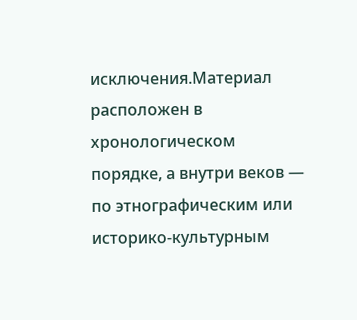исключения.Материал расположен в хронологическом порядке, а внутри веков — по этнографическим или историко-культурным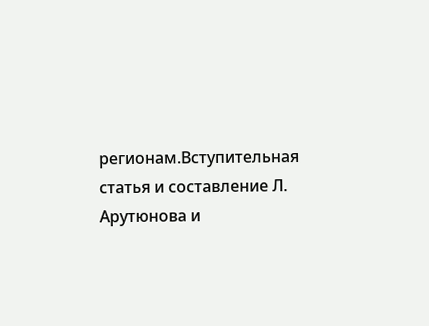регионам.Вступительная статья и составление Л. Арутюнова и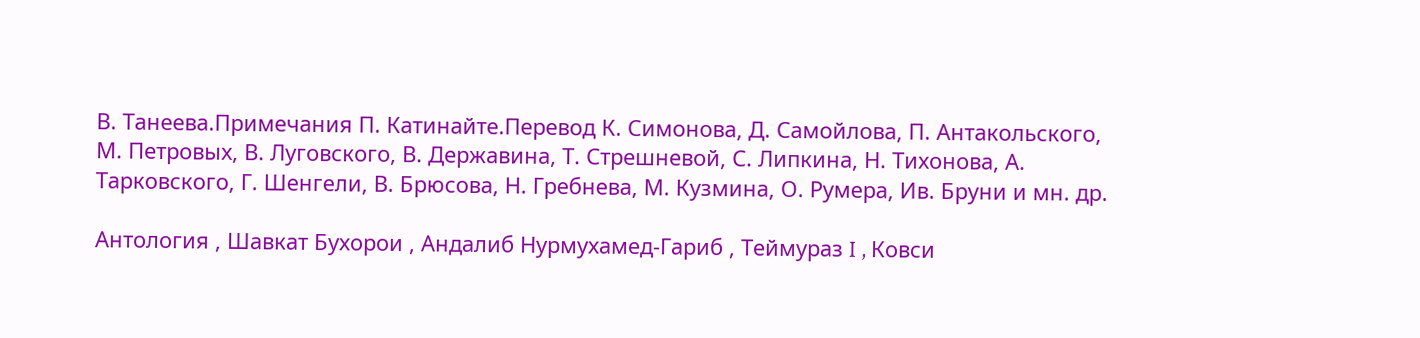В. Танеева.Примечания П. Катинайте.Перевод К. Симонова, Д. Самойлова, П. Антакольского, М. Петровых, В. Луговского, В. Державина, Т. Стрешневой, С. Липкина, Н. Тихонова, А. Тарковского, Г. Шенгели, В. Брюсова, Н. Гребнева, М. Кузмина, О. Румера, Ив. Бруни и мн. др.

Антология , Шавкат Бухорои , Андалиб Нурмухамед-Гариб , Теймураз I , Ковси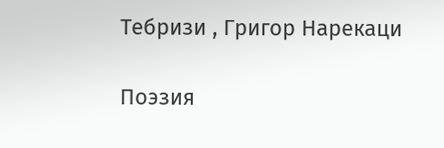Тебризи , Григор Нарекаци

Поэзия